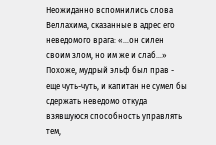Неожиданно вспомнились слова Веллахима, сказанные в адрес его неведомого врага: «…он силен своим злом, но им же и слаб…» Похоже, мудрый эльф был прав - еще чуть-чуть, и капитан не сумел бы сдержать неведомо откуда взявшуюся способность управлять тем,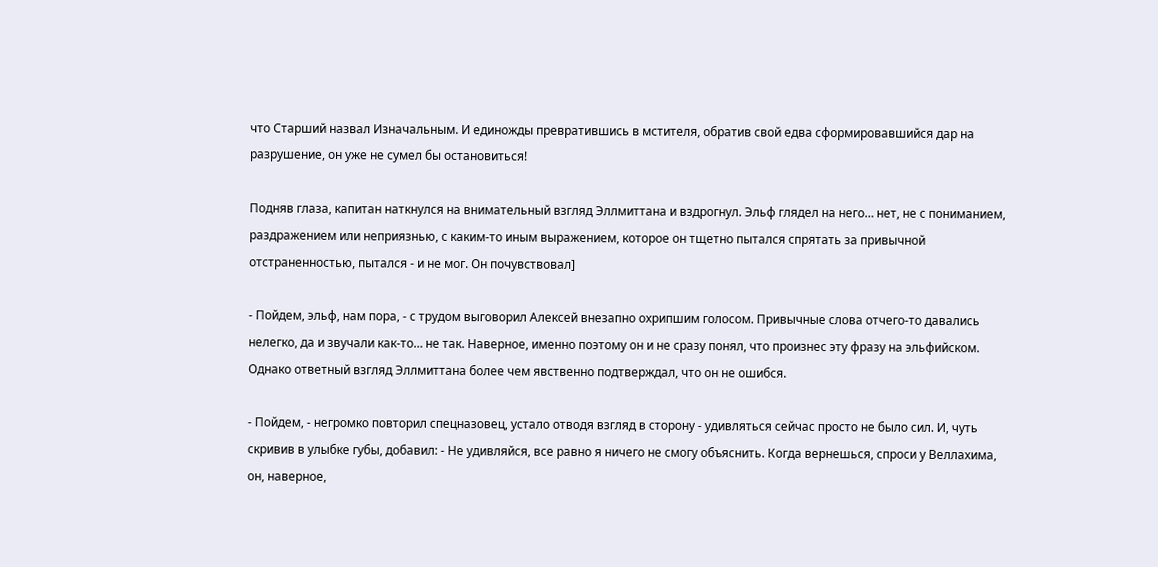что Старший назвал Изначальным. И единожды превратившись в мстителя, обратив свой едва сформировавшийся дар на разрушение, он уже не сумел бы остановиться!

Подняв глаза, капитан наткнулся на внимательный взгляд Эллмиттана и вздрогнул. Эльф глядел на него… нет, не с пониманием, раздражением или неприязнью, с каким-то иным выражением, которое он тщетно пытался спрятать за привычной отстраненностью, пытался - и не мог. Он почувствовал]

- Пойдем, эльф, нам пора, - с трудом выговорил Алексей внезапно охрипшим голосом. Привычные слова отчего-то давались нелегко, да и звучали как-то… не так. Наверное, именно поэтому он и не сразу понял, что произнес эту фразу на эльфийском. Однако ответный взгляд Эллмиттана более чем явственно подтверждал, что он не ошибся.

- Пойдем, - негромко повторил спецназовец, устало отводя взгляд в сторону - удивляться сейчас просто не было сил. И, чуть скривив в улыбке губы, добавил: - Не удивляйся, все равно я ничего не смогу объяснить. Когда вернешься, спроси у Веллахима, он, наверное,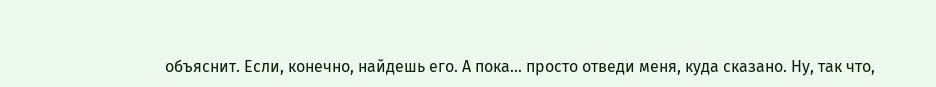объяснит. Если, конечно, найдешь его. А пока… просто отведи меня, куда сказано. Ну, так что,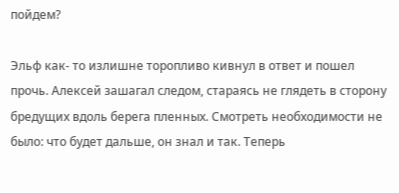пойдем?

Эльф как- то излишне торопливо кивнул в ответ и пошел прочь. Алексей зашагал следом, стараясь не глядеть в сторону бредущих вдоль берега пленных. Смотреть необходимости не было: что будет дальше, он знал и так. Теперь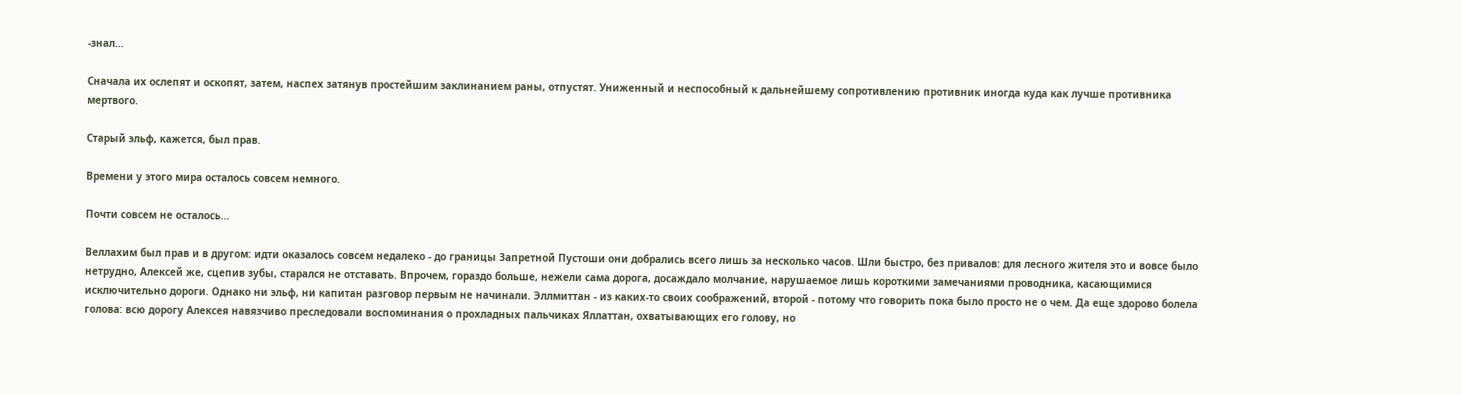-знал…

Сначала их ослепят и оскопят, затем, наспех затянув простейшим заклинанием раны, отпустят. Униженный и неспособный к дальнейшему сопротивлению противник иногда куда как лучше противника мертвого.

Старый эльф, кажется, был прав.

Времени у этого мира осталось совсем немного.

Почти совсем не осталось…

Веллахим был прав и в другом: идти оказалось совсем недалеко - до границы Запретной Пустоши они добрались всего лишь за несколько часов. Шли быстро, без привалов: для лесного жителя это и вовсе было нетрудно, Алексей же, сцепив зубы, старался не отставать. Впрочем, гораздо больше, нежели сама дорога, досаждало молчание, нарушаемое лишь короткими замечаниями проводника, касающимися исключительно дороги. Однако ни эльф, ни капитан разговор первым не начинали. Эллмиттан - из каких-то своих соображений, второй - потому что говорить пока было просто не о чем. Да еще здорово болела голова: всю дорогу Алексея навязчиво преследовали воспоминания о прохладных пальчиках Яллаттан, охватывающих его голову, но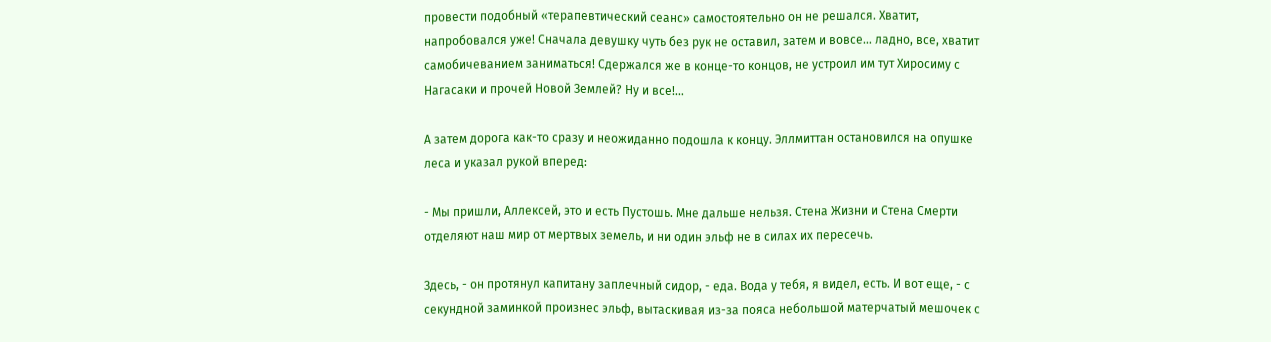провести подобный «терапевтический сеанс» самостоятельно он не решался. Хватит, напробовался уже! Сначала девушку чуть без рук не оставил, затем и вовсе… ладно, все, хватит самобичеванием заниматься! Сдержался же в конце-то концов, не устроил им тут Хиросиму с Нагасаки и прочей Новой Землей? Ну и все!…

А затем дорога как-то сразу и неожиданно подошла к концу. Эллмиттан остановился на опушке леса и указал рукой вперед:

- Мы пришли, Аллексей, это и есть Пустошь. Мне дальше нельзя. Стена Жизни и Стена Смерти отделяют наш мир от мертвых земель, и ни один эльф не в силах их пересечь.

Здесь, - он протянул капитану заплечный сидор, - еда. Вода у тебя, я видел, есть. И вот еще, - с секундной заминкой произнес эльф, вытаскивая из-за пояса небольшой матерчатый мешочек с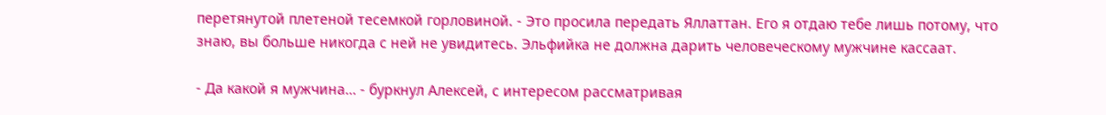перетянутой плетеной тесемкой горловиной. - Это просила передать Яллаттан. Его я отдаю тебе лишь потому, что знаю, вы больше никогда с ней не увидитесь. Эльфийка не должна дарить человеческому мужчине кассаат.

- Да какой я мужчина… - буркнул Алексей, с интересом рассматривая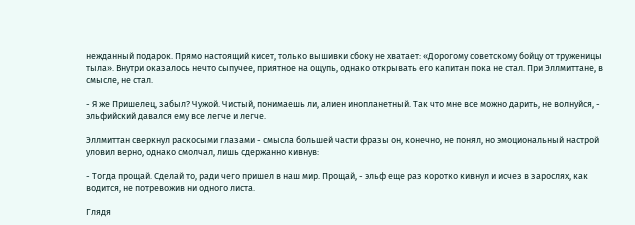нежданный подарок. Прямо настоящий кисет, только вышивки сбоку не хватает: «Дорогому советскому бойцу от труженицы тыла». Внутри оказалось нечто сыпучее, приятное на ощупь, однако открывать его капитан пока не стал. При Эллмиттане, в смысле, не стал.

- Я же Пришелец, забыл? Чужой. Чистый, понимаешь ли, алиен инопланетный. Так что мне все можно дарить, не волнуйся, - эльфийский давался ему все легче и легче.

Эллмиттан сверкнул раскосыми глазами - смысла большей части фразы он, конечно, не понял, но эмоциональный настрой уловил верно, однако смолчал, лишь сдержанно кивнув:

- Тогда прощай. Сделай то, ради чего пришел в наш мир. Прощай, - эльф еще раз коротко кивнул и исчез в зарослях, как водится, не потревожив ни одного листа.

Глядя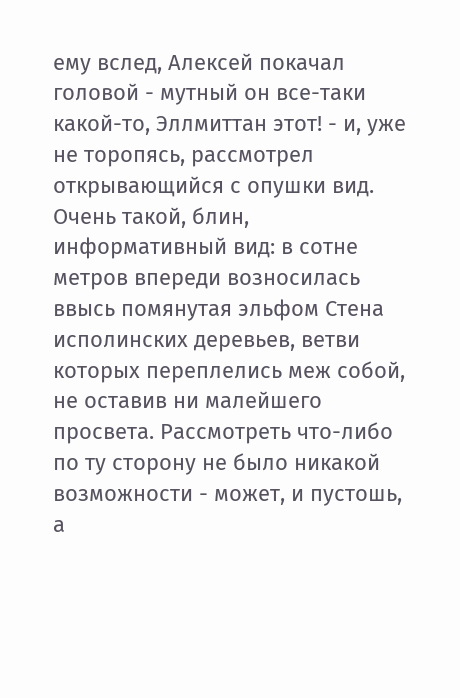ему вслед, Алексей покачал головой - мутный он все-таки какой-то, Эллмиттан этот! - и, уже не торопясь, рассмотрел открывающийся с опушки вид. Очень такой, блин, информативный вид: в сотне метров впереди возносилась ввысь помянутая эльфом Стена исполинских деревьев, ветви которых переплелись меж собой, не оставив ни малейшего просвета. Рассмотреть что-либо по ту сторону не было никакой возможности - может, и пустошь, а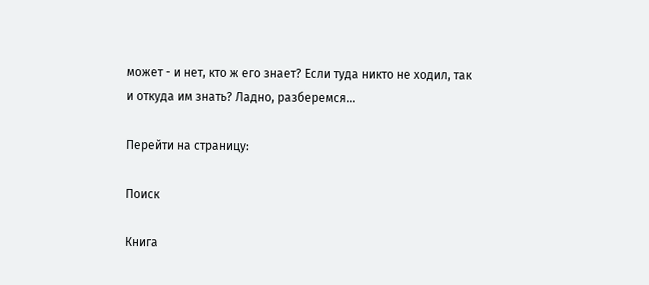может - и нет, кто ж его знает? Если туда никто не ходил, так и откуда им знать? Ладно, разберемся…

Перейти на страницу:

Поиск

Книга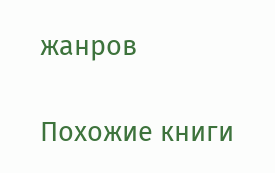жанров

Похожие книги